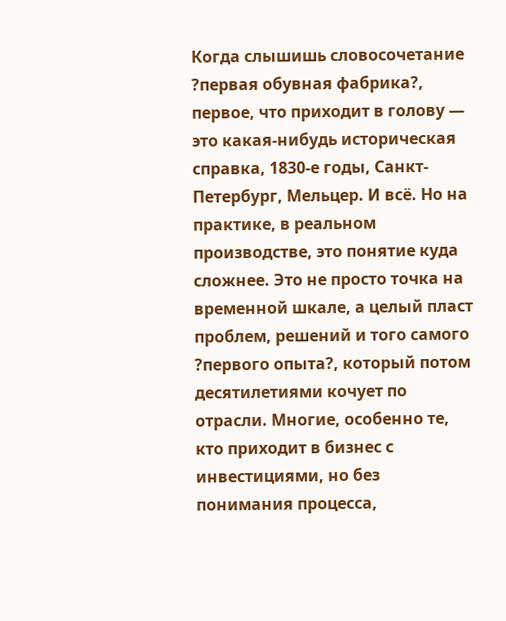Когда слышишь словосочетание ?первая обувная фабрика?, первое, что приходит в голову — это какая-нибудь историческая справка, 1830-е годы, Санкт-Петербург, Мельцер. И всё. Но на практике, в реальном производстве, это понятие куда сложнее. Это не просто точка на временной шкале, а целый пласт проблем, решений и того самого ?первого опыта?, который потом десятилетиями кочует по отрасли. Многие, особенно те, кто приходит в бизнес с инвестициями, но без понимания процесса,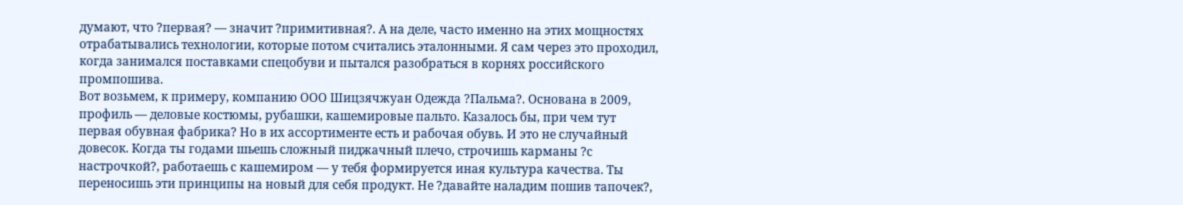думают, что ?первая? — значит ?примитивная?. А на деле, часто именно на этих мощностях отрабатывались технологии, которые потом считались эталонными. Я сам через это проходил, когда занимался поставками спецобуви и пытался разобраться в корнях российского промпошива.
Вот возьмем, к примеру, компанию ООО Шицзячжуан Одежда ?Пальма?. Основана в 2009, профиль — деловые костюмы, рубашки, кашемировые пальто. Казалось бы, при чем тут первая обувная фабрика? Но в их ассортименте есть и рабочая обувь. И это не случайный довесок. Когда ты годами шьешь сложный пиджачный плечо, строчишь карманы ?с настрочкой?, работаешь с кашемиром — у тебя формируется иная культура качества. Ты переносишь эти принципы на новый для себя продукт. Не ?давайте наладим пошив тапочек?,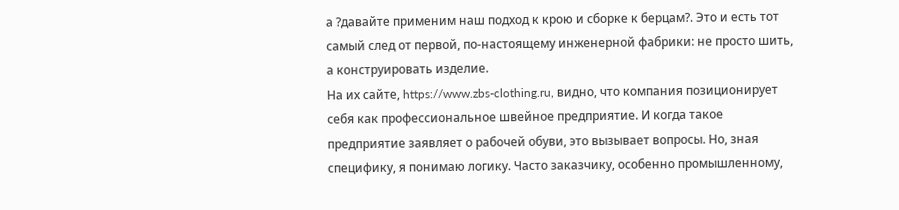а ?давайте применим наш подход к крою и сборке к берцам?. Это и есть тот самый след от первой, по-настоящему инженерной фабрики: не просто шить, а конструировать изделие.
На их сайте, https://www.zbs-clothing.ru, видно, что компания позиционирует себя как профессиональное швейное предприятие. И когда такое предприятие заявляет о рабочей обуви, это вызывает вопросы. Но, зная специфику, я понимаю логику. Часто заказчику, особенно промышленному,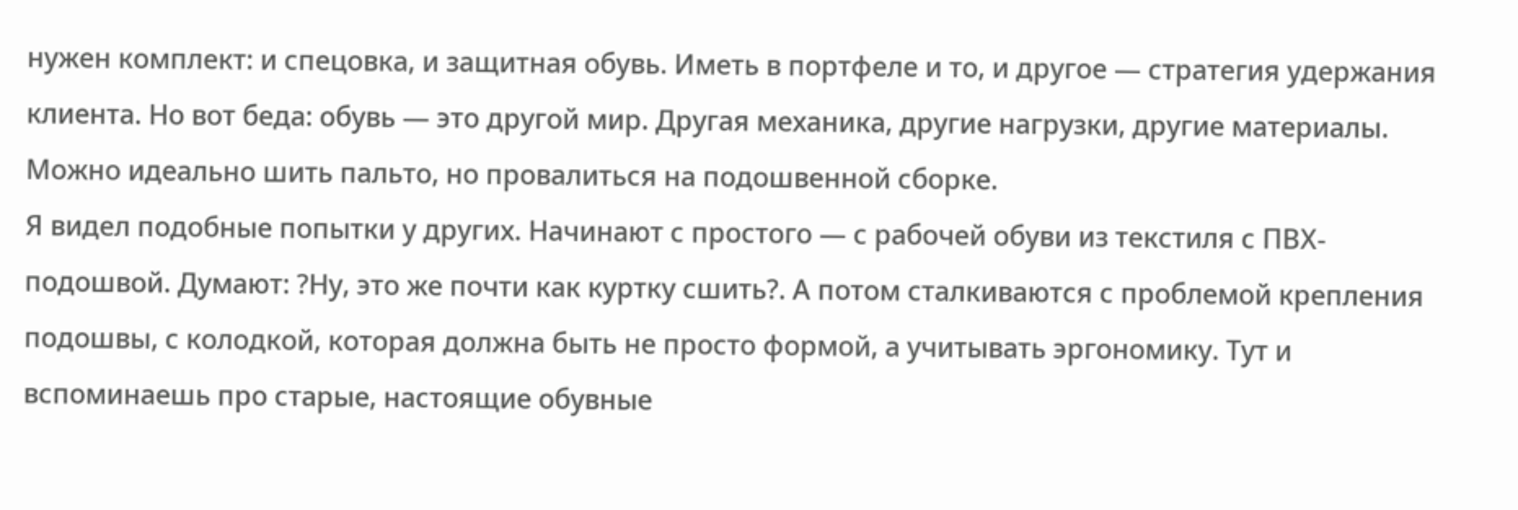нужен комплект: и спецовка, и защитная обувь. Иметь в портфеле и то, и другое — стратегия удержания клиента. Но вот беда: обувь — это другой мир. Другая механика, другие нагрузки, другие материалы. Можно идеально шить пальто, но провалиться на подошвенной сборке.
Я видел подобные попытки у других. Начинают с простого — с рабочей обуви из текстиля с ПВХ-подошвой. Думают: ?Ну, это же почти как куртку сшить?. А потом сталкиваются с проблемой крепления подошвы, с колодкой, которая должна быть не просто формой, а учитывать эргономику. Тут и вспоминаешь про старые, настоящие обувные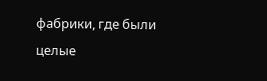фабрики, где были целые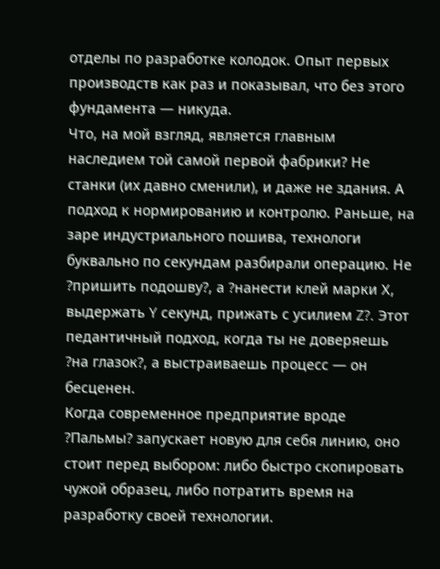отделы по разработке колодок. Опыт первых производств как раз и показывал, что без этого фундамента — никуда.
Что, на мой взгляд, является главным наследием той самой первой фабрики? Не станки (их давно сменили), и даже не здания. А подход к нормированию и контролю. Раньше, на заре индустриального пошива, технологи буквально по секундам разбирали операцию. Не ?пришить подошву?, а ?нанести клей марки Х, выдержать Y секунд, прижать с усилием Z?. Этот педантичный подход, когда ты не доверяешь ?на глазок?, а выстраиваешь процесс — он бесценен.
Когда современное предприятие вроде ?Пальмы? запускает новую для себя линию, оно стоит перед выбором: либо быстро скопировать чужой образец, либо потратить время на разработку своей технологии.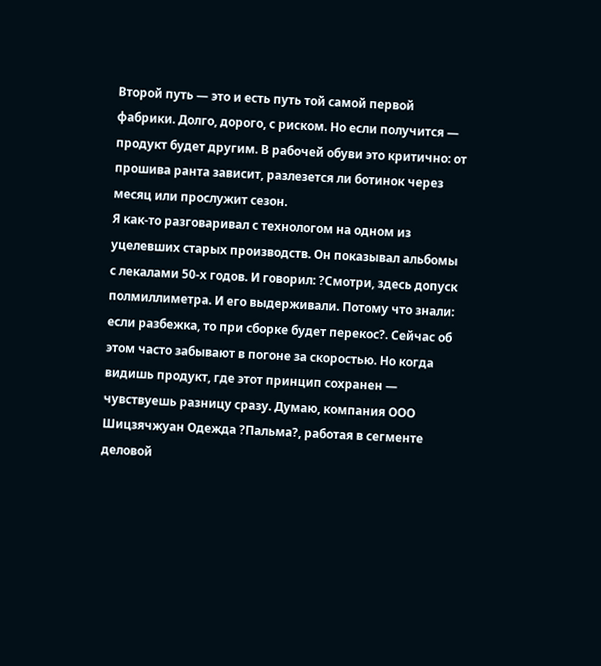Второй путь — это и есть путь той самой первой фабрики. Долго, дорого, с риском. Но если получится — продукт будет другим. В рабочей обуви это критично: от прошива ранта зависит, разлезется ли ботинок через месяц или прослужит сезон.
Я как-то разговаривал с технологом на одном из уцелевших старых производств. Он показывал альбомы с лекалами 50-х годов. И говорил: ?Смотри, здесь допуск полмиллиметра. И его выдерживали. Потому что знали: если разбежка, то при сборке будет перекос?. Сейчас об этом часто забывают в погоне за скоростью. Но когда видишь продукт, где этот принцип сохранен — чувствуешь разницу сразу. Думаю, компания ООО Шицзячжуан Одежда ?Пальма?, работая в сегменте деловой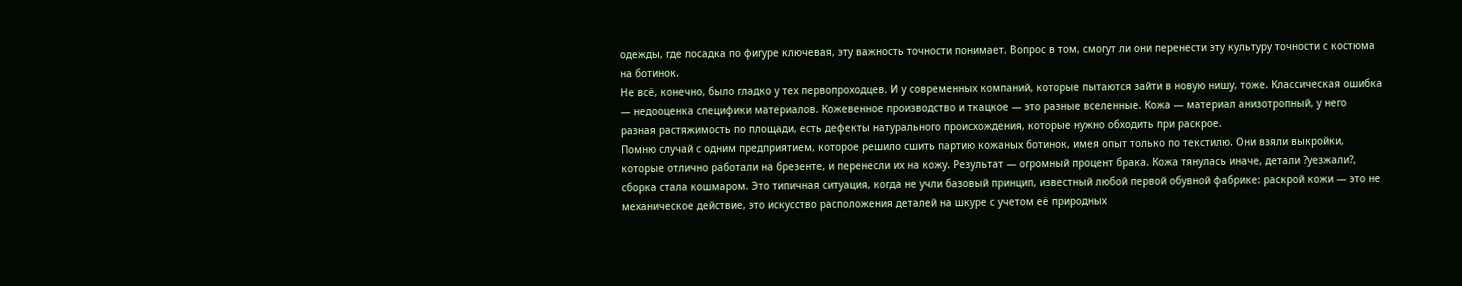одежды, где посадка по фигуре ключевая, эту важность точности понимает. Вопрос в том, смогут ли они перенести эту культуру точности с костюма на ботинок.
Не всё, конечно, было гладко у тех первопроходцев. И у современных компаний, которые пытаются зайти в новую нишу, тоже. Классическая ошибка — недооценка специфики материалов. Кожевенное производство и ткацкое — это разные вселенные. Кожа — материал анизотропный, у него разная растяжимость по площади, есть дефекты натурального происхождения, которые нужно обходить при раскрое.
Помню случай с одним предприятием, которое решило сшить партию кожаных ботинок, имея опыт только по текстилю. Они взяли выкройки, которые отлично работали на брезенте, и перенесли их на кожу. Результат — огромный процент брака. Кожа тянулась иначе, детали ?уезжали?, сборка стала кошмаром. Это типичная ситуация, когда не учли базовый принцип, известный любой первой обувной фабрике: раскрой кожи — это не механическое действие, это искусство расположения деталей на шкуре с учетом её природных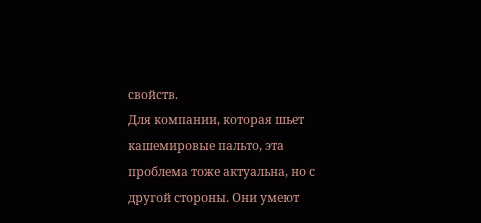свойств.
Для компании, которая шьет кашемировые пальто, эта проблема тоже актуальна, но с другой стороны. Они умеют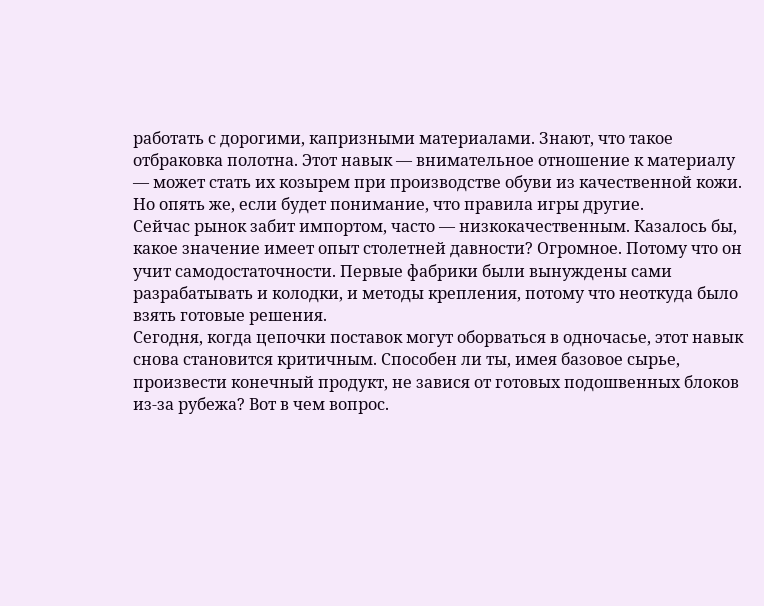работать с дорогими, капризными материалами. Знают, что такое отбраковка полотна. Этот навык — внимательное отношение к материалу — может стать их козырем при производстве обуви из качественной кожи. Но опять же, если будет понимание, что правила игры другие.
Сейчас рынок забит импортом, часто — низкокачественным. Казалось бы, какое значение имеет опыт столетней давности? Огромное. Потому что он учит самодостаточности. Первые фабрики были вынуждены сами разрабатывать и колодки, и методы крепления, потому что неоткуда было взять готовые решения.
Сегодня, когда цепочки поставок могут оборваться в одночасье, этот навык снова становится критичным. Способен ли ты, имея базовое сырье, произвести конечный продукт, не завися от готовых подошвенных блоков из-за рубежа? Вот в чем вопрос.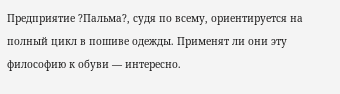Предприятие ?Пальма?, судя по всему, ориентируется на полный цикл в пошиве одежды. Применят ли они эту философию к обуви — интересно.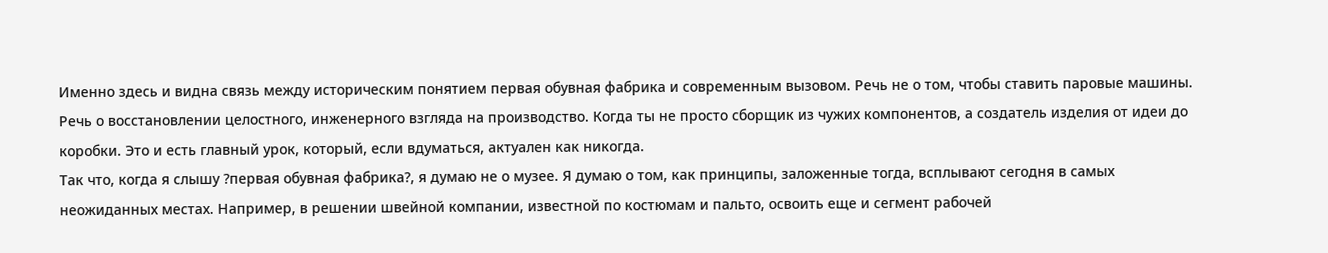Именно здесь и видна связь между историческим понятием первая обувная фабрика и современным вызовом. Речь не о том, чтобы ставить паровые машины. Речь о восстановлении целостного, инженерного взгляда на производство. Когда ты не просто сборщик из чужих компонентов, а создатель изделия от идеи до коробки. Это и есть главный урок, который, если вдуматься, актуален как никогда.
Так что, когда я слышу ?первая обувная фабрика?, я думаю не о музее. Я думаю о том, как принципы, заложенные тогда, всплывают сегодня в самых неожиданных местах. Например, в решении швейной компании, известной по костюмам и пальто, освоить еще и сегмент рабочей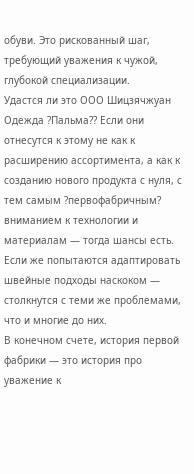обуви. Это рискованный шаг, требующий уважения к чужой, глубокой специализации.
Удастся ли это ООО Шицзячжуан Одежда ?Пальма?? Если они отнесутся к этому не как к расширению ассортимента, а как к созданию нового продукта с нуля, с тем самым ?первофабричным? вниманием к технологии и материалам — тогда шансы есть. Если же попытаются адаптировать швейные подходы наскоком — столкнутся с теми же проблемами, что и многие до них.
В конечном счете, история первой фабрики — это история про уважение к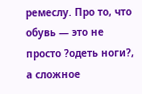ремеслу. Про то, что обувь — это не просто ?одеть ноги?, а сложное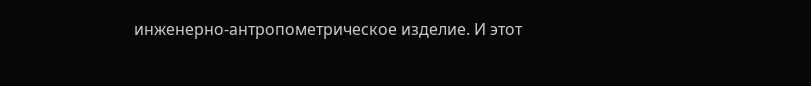инженерно-антропометрическое изделие. И этот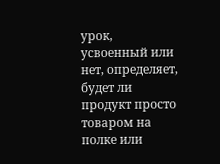урок, усвоенный или нет, определяет, будет ли продукт просто товаром на полке или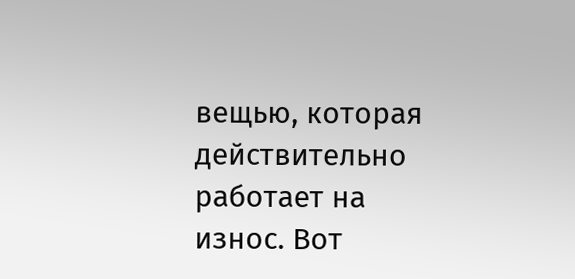вещью, которая действительно работает на износ. Вот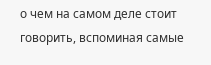о чем на самом деле стоит говорить, вспоминая самые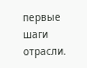первые шаги отрасли.